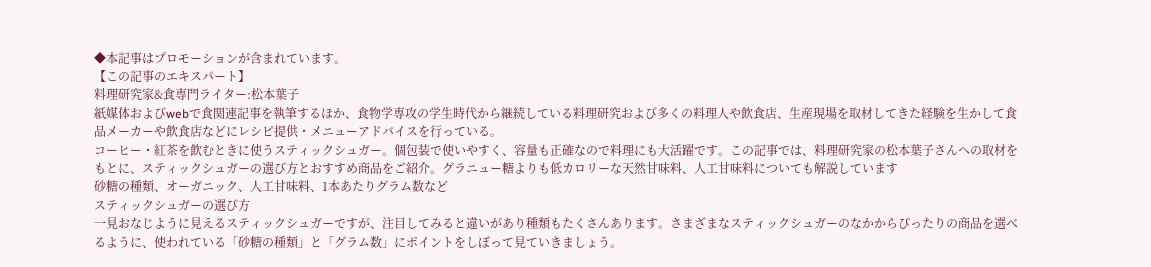◆本記事はプロモーションが含まれています。
【この記事のエキスパート】
料理研究家&食専門ライター:松本葉子
紙媒体およびwebで食関連記事を執筆するほか、食物学専攻の学生時代から継続している料理研究および多くの料理人や飲食店、生産現場を取材してきた経験を生かして食品メーカーや飲食店などにレシピ提供・メニューアドバイスを行っている。
コーヒー・紅茶を飲むときに使うスティックシュガー。個包装で使いやすく、容量も正確なので料理にも大活躍です。この記事では、料理研究家の松本葉子さんへの取材をもとに、スティックシュガーの選び方とおすすめ商品をご紹介。グラニュー糖よりも低カロリーな天然甘味料、人工甘味料についても解説しています
砂糖の種類、オーガニック、人工甘味料、1本あたりグラム数など
スティックシュガーの選び方
一見おなじように見えるスティックシュガーですが、注目してみると違いがあり種類もたくさんあります。さまざまなスティックシュガーのなかからぴったりの商品を選べるように、使われている「砂糖の種類」と「グラム数」にポイントをしぼって見ていきましょう。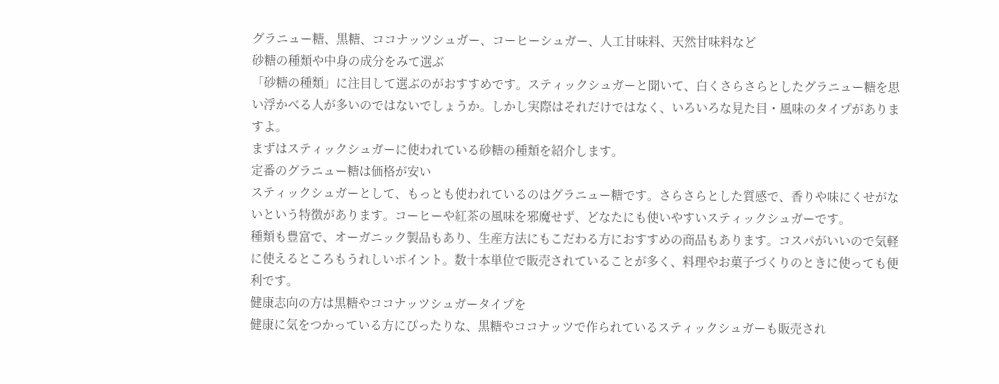グラニュー糖、黒糖、ココナッツシュガー、コーヒーシュガー、人工甘味料、天然甘味料など
砂糖の種類や中身の成分をみて選ぶ
「砂糖の種類」に注目して選ぶのがおすすめです。スティックシュガーと聞いて、白くさらさらとしたグラニュー糖を思い浮かべる人が多いのではないでしょうか。しかし実際はそれだけではなく、いろいろな見た目・風味のタイプがありますよ。
まずはスティックシュガーに使われている砂糖の種類を紹介します。
定番のグラニュー糖は価格が安い
スティックシュガーとして、もっとも使われているのはグラニュー糖です。さらさらとした質感で、香りや味にくせがないという特徴があります。コーヒーや紅茶の風味を邪魔せず、どなたにも使いやすいスティックシュガーです。
種類も豊富で、オーガニック製品もあり、生産方法にもこだわる方におすすめの商品もあります。コスパがいいので気軽に使えるところもうれしいポイント。数十本単位で販売されていることが多く、料理やお菓子づくりのときに使っても便利です。
健康志向の方は黒糖やココナッツシュガータイプを
健康に気をつかっている方にぴったりな、黒糖やココナッツで作られているスティックシュガーも販売され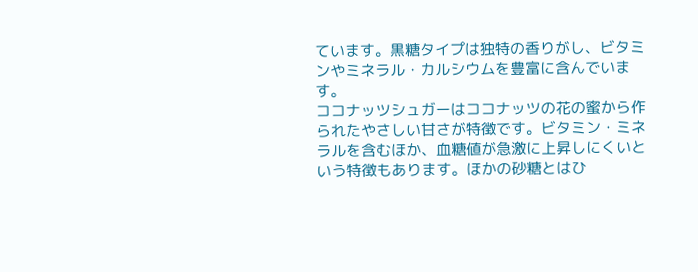ています。黒糖タイプは独特の香りがし、ビタミンやミネラル・カルシウムを豊富に含んでいます。
ココナッツシュガーはココナッツの花の蜜から作られたやさしい甘さが特徴です。ビタミン・ミネラルを含むほか、血糖値が急激に上昇しにくいという特徴もあります。ほかの砂糖とはひ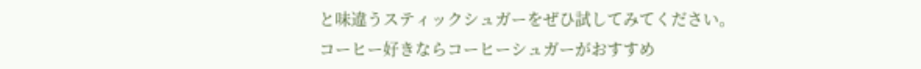と味違うスティックシュガーをぜひ試してみてください。
コーヒー好きならコーヒーシュガーがおすすめ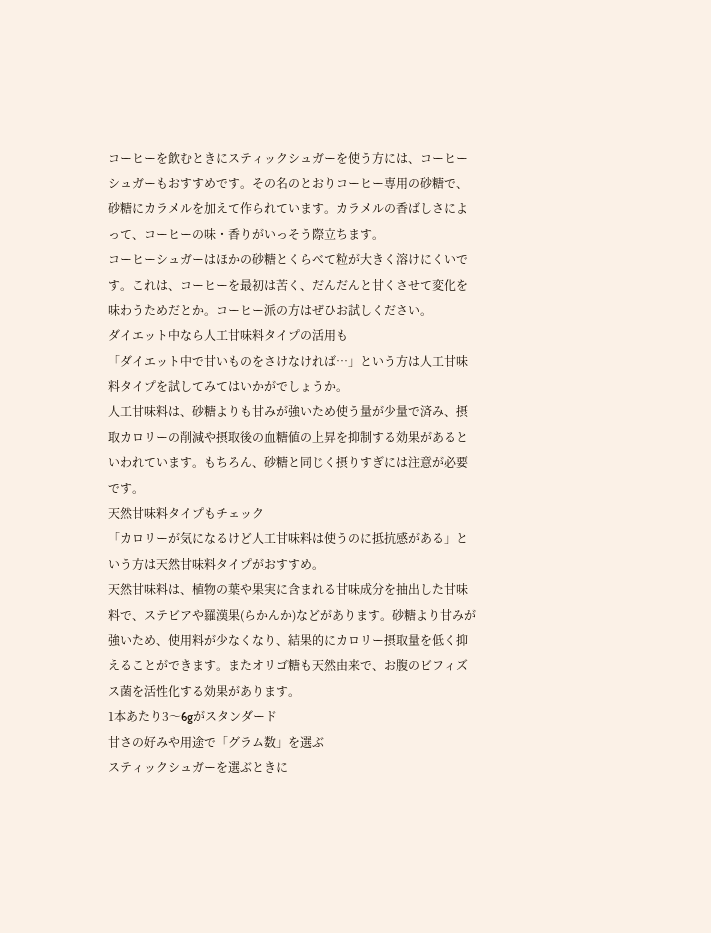コーヒーを飲むときにスティックシュガーを使う方には、コーヒーシュガーもおすすめです。その名のとおりコーヒー専用の砂糖で、砂糖にカラメルを加えて作られています。カラメルの香ばしさによって、コーヒーの味・香りがいっそう際立ちます。
コーヒーシュガーはほかの砂糖とくらべて粒が大きく溶けにくいです。これは、コーヒーを最初は苦く、だんだんと甘くさせて変化を味わうためだとか。コーヒー派の方はぜひお試しください。
ダイエット中なら人工甘味料タイプの活用も
「ダイエット中で甘いものをさけなければ…」という方は人工甘味料タイプを試してみてはいかがでしょうか。
人工甘味料は、砂糖よりも甘みが強いため使う量が少量で済み、摂取カロリーの削減や摂取後の血糖値の上昇を抑制する効果があるといわれています。もちろん、砂糖と同じく摂りすぎには注意が必要です。
天然甘味料タイプもチェック
「カロリーが気になるけど人工甘味料は使うのに抵抗感がある」という方は天然甘味料タイプがおすすめ。
天然甘味料は、植物の葉や果実に含まれる甘味成分を抽出した甘味料で、ステビアや羅漢果(らかんか)などがあります。砂糖より甘みが強いため、使用料が少なくなり、結果的にカロリー摂取量を低く抑えることができます。またオリゴ糖も天然由来で、お腹のビフィズス菌を活性化する効果があります。
1本あたり3〜6gがスタンダード
甘さの好みや用途で「グラム数」を選ぶ
スティックシュガーを選ぶときに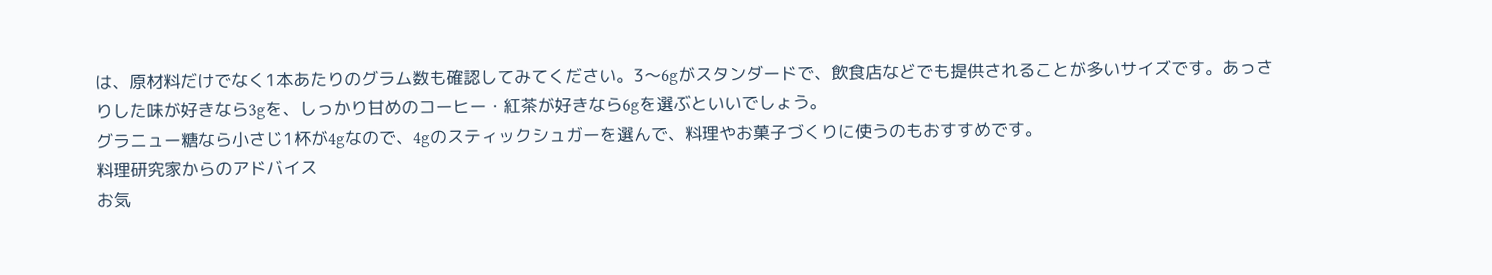は、原材料だけでなく1本あたりのグラム数も確認してみてください。3〜6gがスタンダードで、飲食店などでも提供されることが多いサイズです。あっさりした味が好きなら3gを、しっかり甘めのコーヒー・紅茶が好きなら6gを選ぶといいでしょう。
グラニュー糖なら小さじ1杯が4gなので、4gのスティックシュガーを選んで、料理やお菓子づくりに使うのもおすすめです。
料理研究家からのアドバイス
お気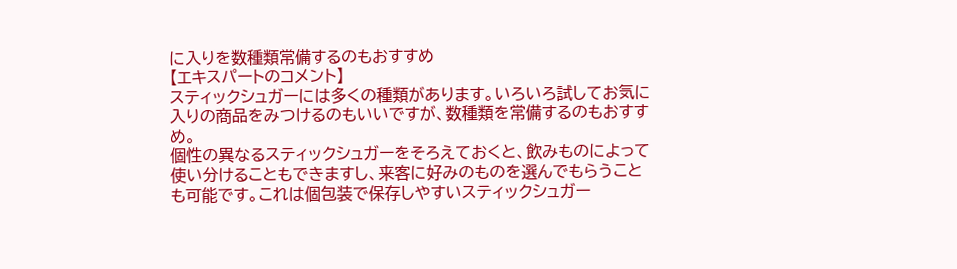に入りを数種類常備するのもおすすめ
【エキスパートのコメント】
スティックシュガーには多くの種類があります。いろいろ試してお気に入りの商品をみつけるのもいいですが、数種類を常備するのもおすすめ。
個性の異なるスティックシュガーをそろえておくと、飲みものによって使い分けることもできますし、来客に好みのものを選んでもらうことも可能です。これは個包装で保存しやすいスティックシュガー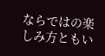ならではの楽しみ方ともい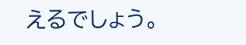えるでしょう。